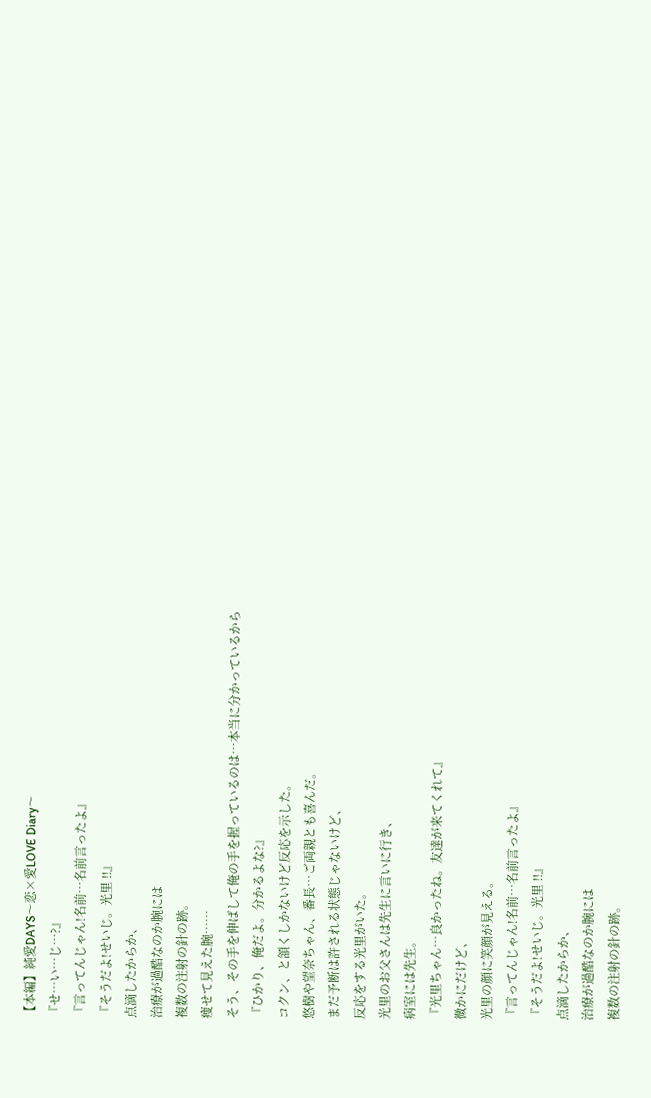【本編】純愛DAYS〜恋×愛LOVE Diary〜
『せ…い…じ…?』
『言ってんじゃん!名前…名前言ったよ』
『そうだよ!せいじ。光里 ‼』
点滴したからか、
治療が過酷なのか腕には
複数の注射の針の跡。
痩せて見えた腕……
そう、その手を伸ばして俺の手を握っているのは…本当に分かっているから
『ひかり、俺だよ。分かるよな?』
コクン、と頷くしかないけど反応を示した。
悠樹や望奈ちゃん、番長…ご両親とも喜んだ。
まだ予断は許される状態じゃないけど、
反応をする光里がいた。
光里のお父さんは先生に言いに行き、
病室には先生。
『光里ちゃん…良かったね。友達が来てくれて』
微かにだけど、
光里の顔に笑顔が見える。
『言ってんじゃん!名前…名前言ったよ』
『そうだよ!せいじ。光里 ‼』
点滴したからか、
治療が過酷なのか腕には
複数の注射の針の跡。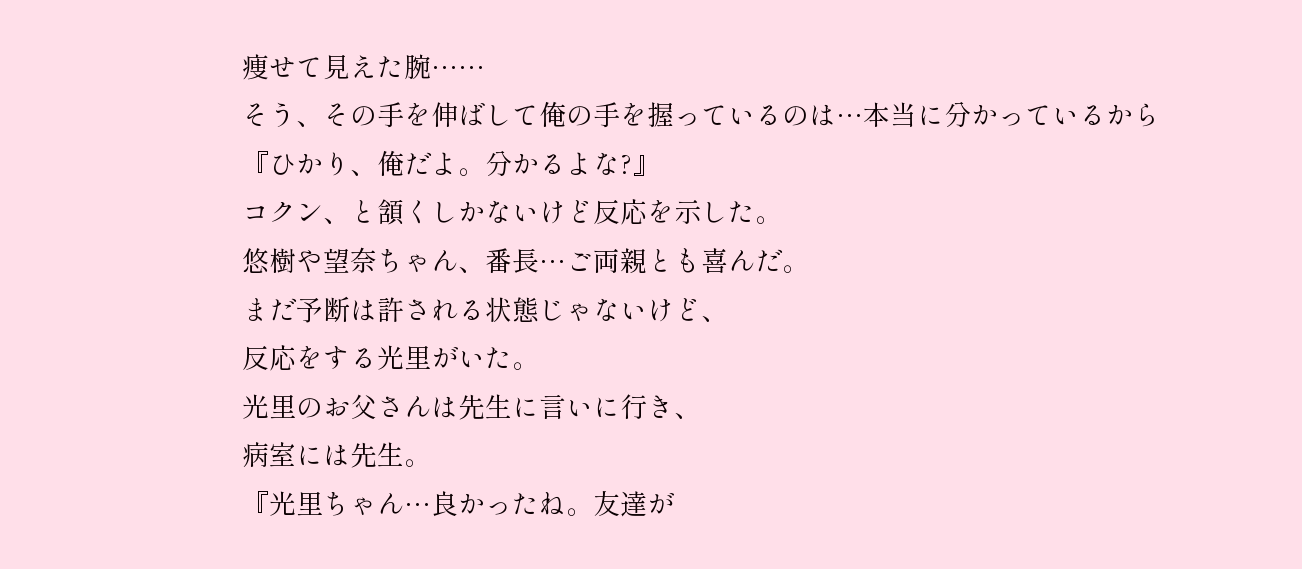痩せて見えた腕……
そう、その手を伸ばして俺の手を握っているのは…本当に分かっているから
『ひかり、俺だよ。分かるよな?』
コクン、と頷くしかないけど反応を示した。
悠樹や望奈ちゃん、番長…ご両親とも喜んだ。
まだ予断は許される状態じゃないけど、
反応をする光里がいた。
光里のお父さんは先生に言いに行き、
病室には先生。
『光里ちゃん…良かったね。友達が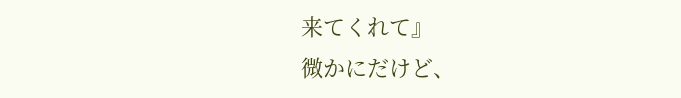来てくれて』
微かにだけど、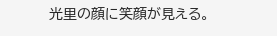光里の顔に笑顔が見える。